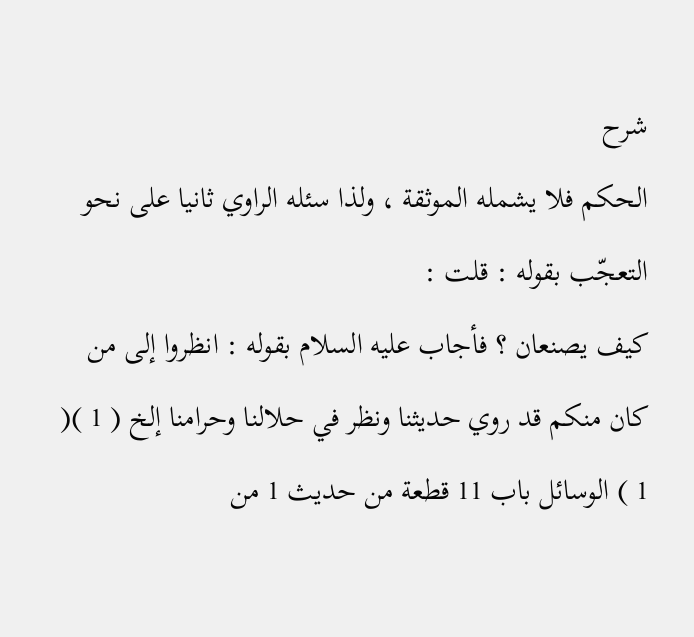شرح
الحكم فلا يشمله الموثقة ، ولذا سئله الراوي ثانيا على نحو التعجّب بقوله : قلت :
كيف يصنعان ؟ فأجاب عليه السلام بقوله : انظروا إلى من كان منكم قد روي حديثنا ونظر في حلالنا وحرامنا إلخ ( 1 )( 1 ) الوسائل باب 11 قطعة من حديث 1 من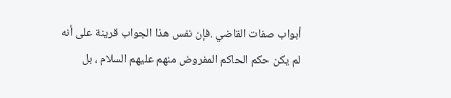أبواب صفات القاضي .فإن نفس هذا الجواب قرينة على أنه لم يكن حكم الحاكم المفروض منهم عليهم السلام ، بل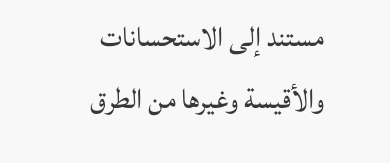مستند إلى الاستحسانات والأقيسة وغيرها من الطرق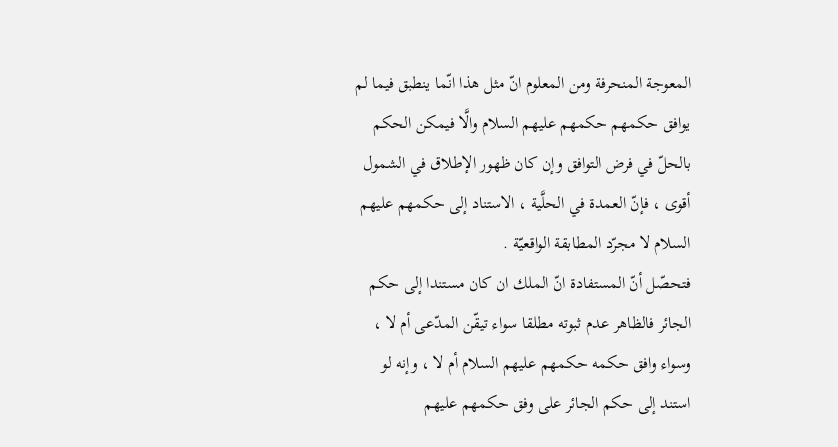المعوجة المنحرفة ومن المعلوم انّ مثل هذا انّما ينطبق فيما لم يوافق حكمهم حكمهم عليهم السلام والَّا فيمكن الحكم بالحلّ في فرض التوافق وإن كان ظهور الإطلاق في الشمول أقوى ، فإنّ العمدة في الحلَّية ، الاستناد إلى حكمهم عليهم السلام لا مجرّد المطابقة الواقعيّة .
فتحصّل أنّ المستفادة انّ الملك ان كان مستندا إلى حكم الجائر فالظاهر عدم ثبوته مطلقا سواء تيقّن المدّعى أم لا ، وسواء وافق حكمه حكمهم عليهم السلام أم لا ، وإنه لو استند إلى حكم الجائر على وفق حكمهم عليهم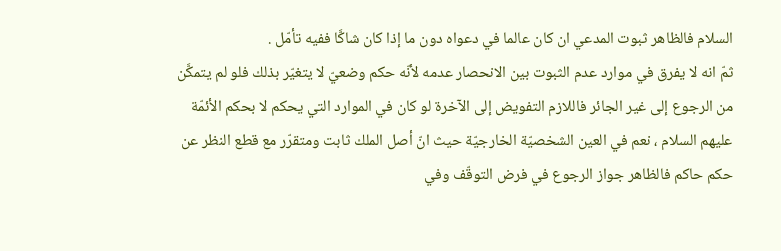السلام فالظاهر ثبوت المدعي ان كان عالما في دعواه دون ما إذا كان شاكَّا ففيه تأمّل .
ثمّ انه لا يفرق في موارد عدم الثبوت بين الانحصار عدمه لأنّه حكم وضعيّ لا يتغيّر بذلك فلو لم يتمكَّن من الرجوع إلى غير الجائر فاللازم التفويض إلى الآخرة لو كان في الموارد التي يحكم لا بحكم الأئمّة عليهم السلام ، نعم في العين الشخصيّة الخارجيّة حيث انّ أصل الملك ثابت ومتقرّر مع قطع النظر عن حكم حاكم فالظاهر جواز الرجوع في فرض التوقّف وفي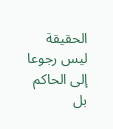الحقيقة ليس رجوعا إلى الحاكم بل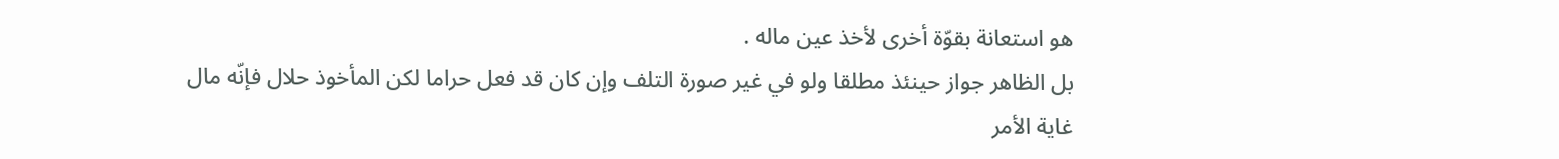هو استعانة بقوّة أخرى لأخذ عين ماله .
بل الظاهر جواز حينئذ مطلقا ولو في غير صورة التلف وإن كان قد فعل حراما لكن المأخوذ حلال فإنّه مال غاية الأمر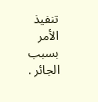تنفيذ الأمر بسبب الجائر .